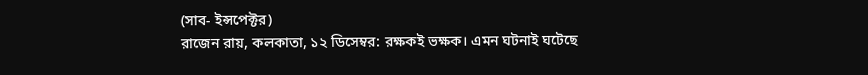(সাব- ইন্সপেক্টর)
রাজেন রায়, কলকাতা, ১২ ডিসেম্বর: রক্ষকই ভক্ষক। এমন ঘটনাই ঘটেছে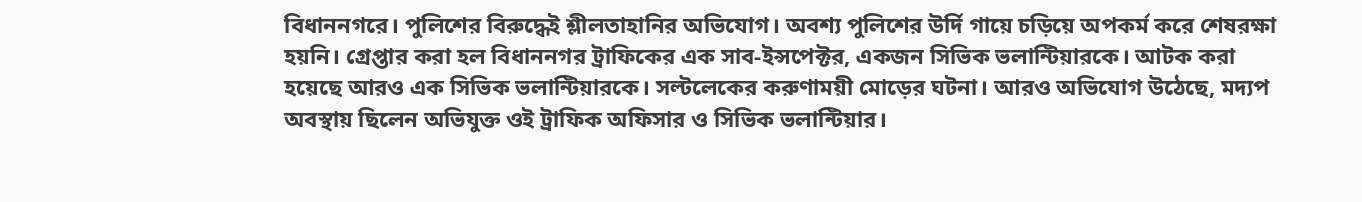বিধাননগরে। পুলিশের বিরুদ্ধেই শ্লীলতাহানির অভিযোগ। অবশ্য পুলিশের উর্দি গায়ে চড়িয়ে অপকর্ম করে শেষরক্ষা হয়নি। গ্রেপ্তার করা হল বিধাননগর ট্রাফিকের এক সাব-ইন্সপেক্টর, একজন সিভিক ভলান্টিয়ারকে। আটক করা হয়েছে আরও এক সিভিক ভলান্টিয়ারকে। সল্টলেকের করুণাময়ী মোড়ের ঘটনা। আরও অভিযোগ উঠেছে, মদ্যপ অবস্থায় ছিলেন অভিযুক্ত ওই ট্রাফিক অফিসার ও সিভিক ভলান্টিয়ার।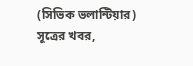(সিভিক ভলান্টিয়ার)
সূত্রের খবর,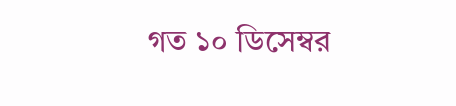গত ১০ ডিসেম্বর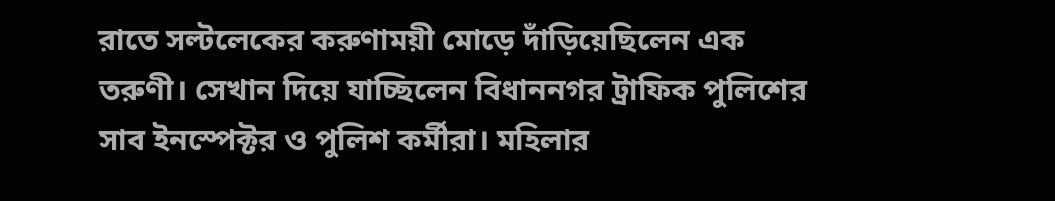রাতে সল্টলেকের করুণাময়ী মোড়ে দাঁড়িয়েছিলেন এক তরুণী। সেখান দিয়ে যাচ্ছিলেন বিধাননগর ট্রাফিক পুলিশের সাব ইনস্পেক্টর ও পুলিশ কর্মীরা। মহিলার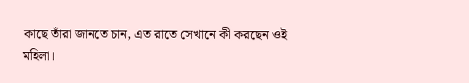কাছে তাঁরা জানতে চান, এত রাতে সেখানে কী করছেন ওই মহিলা।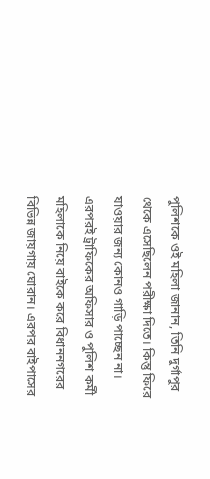পুলিশকে ওই মহিলা জানান, তিনি দুর্গাপুর থেকে এসেছিলেন পরীক্ষা দিতে। কিন্তু ফিরে যাওয়ার জন্য কোনও গাড়ি পাচ্ছেন না। এরপরই ট্রাফিকের অফিসার ও পুলিশ কর্মী মহিলাকে নিয়ে বাইকে করে বিধাননগরের বিভিন্ন জায়গায় ঘোরান। এরপর বাইপাসের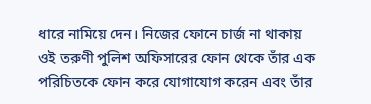ধারে নামিয়ে দেন। নিজের ফোনে চার্জ না থাকায় ওই তরুণী পুলিশ অফিসারের ফোন থেকে তাঁর এক পরিচিতকে ফোন করে যোগাযোগ করেন এবং তাঁর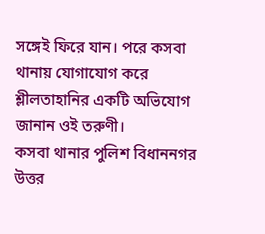সঙ্গেই ফিরে যান। পরে কসবা থানায় যোগাযোগ করে শ্লীলতাহানির একটি অভিযোগ জানান ওই তরুণী।
কসবা থানার পুলিশ বিধাননগর উত্তর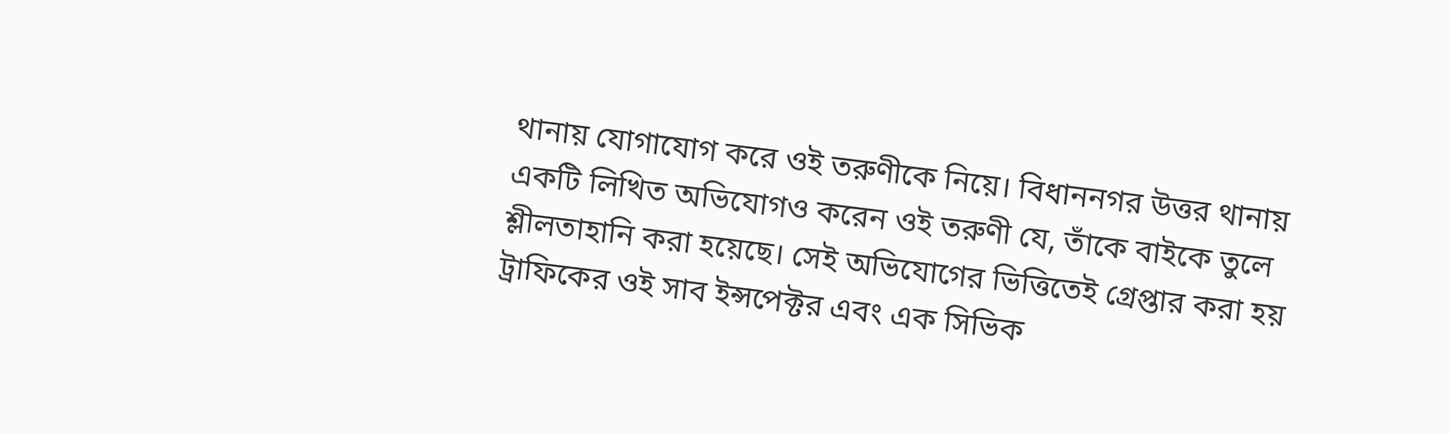থানায় যোগাযোগ করে ওই তরুণীকে নিয়ে। বিধাননগর উত্তর থানায় একটি লিখিত অভিযোগও করেন ওই তরুণী যে, তাঁকে বাইকে তুলে শ্লীলতাহানি করা হয়েছে। সেই অভিযোগের ভিত্তিতেই গ্রেপ্তার করা হয় ট্রাফিকের ওই সাব ইন্সপেক্টর এবং এক সিভিক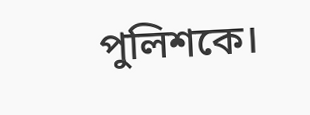পুলিশকে।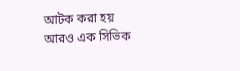আটক করা হয় আরও এক সিভিক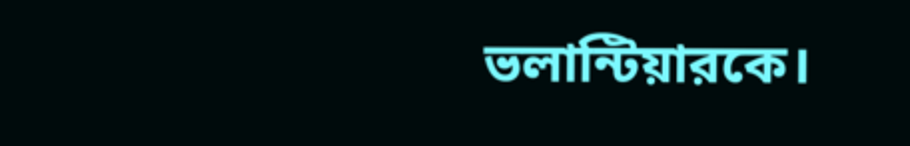ভলান্টিয়ারকে।